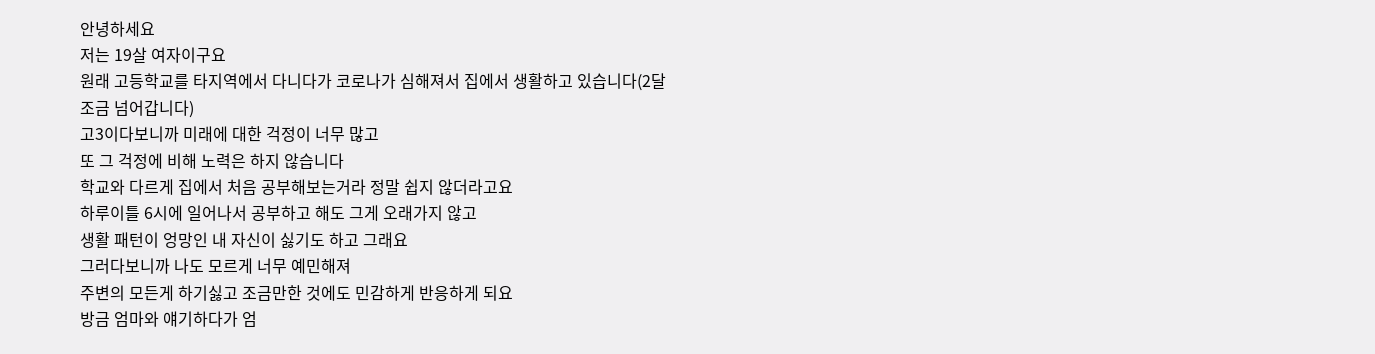안녕하세요
저는 19살 여자이구요
원래 고등학교를 타지역에서 다니다가 코로나가 심해져서 집에서 생활하고 있습니다(2달 조금 넘어갑니다)
고3이다보니까 미래에 대한 걱정이 너무 많고
또 그 걱정에 비해 노력은 하지 않습니다
학교와 다르게 집에서 처음 공부해보는거라 정말 쉽지 않더라고요
하루이틀 6시에 일어나서 공부하고 해도 그게 오래가지 않고
생활 패턴이 엉망인 내 자신이 싫기도 하고 그래요
그러다보니까 나도 모르게 너무 예민해져
주변의 모든게 하기싫고 조금만한 것에도 민감하게 반응하게 되요
방금 엄마와 얘기하다가 엄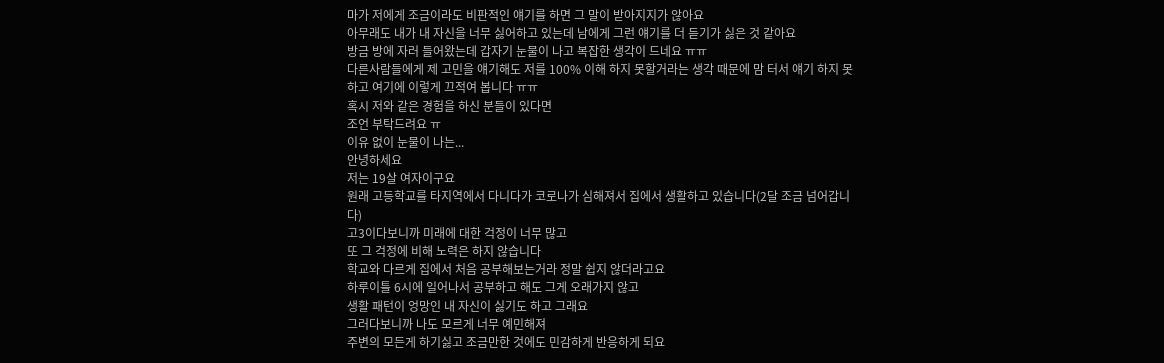마가 저에게 조금이라도 비판적인 얘기를 하면 그 말이 받아지지가 않아요
아무래도 내가 내 자신을 너무 싫어하고 있는데 남에게 그런 얘기를 더 듣기가 싫은 것 같아요
방금 방에 자러 들어왔는데 갑자기 눈물이 나고 복잡한 생각이 드네요 ㅠㅠ
다른사람들에게 제 고민을 얘기해도 저를 100% 이해 하지 못할거라는 생각 때문에 맘 터서 얘기 하지 못하고 여기에 이렇게 끄적여 봅니다 ㅠㅠ
혹시 저와 같은 경험을 하신 분들이 있다면
조언 부탁드려요 ㅠ
이유 없이 눈물이 나는...
안녕하세요
저는 19살 여자이구요
원래 고등학교를 타지역에서 다니다가 코로나가 심해져서 집에서 생활하고 있습니다(2달 조금 넘어갑니다)
고3이다보니까 미래에 대한 걱정이 너무 많고
또 그 걱정에 비해 노력은 하지 않습니다
학교와 다르게 집에서 처음 공부해보는거라 정말 쉽지 않더라고요
하루이틀 6시에 일어나서 공부하고 해도 그게 오래가지 않고
생활 패턴이 엉망인 내 자신이 싫기도 하고 그래요
그러다보니까 나도 모르게 너무 예민해져
주변의 모든게 하기싫고 조금만한 것에도 민감하게 반응하게 되요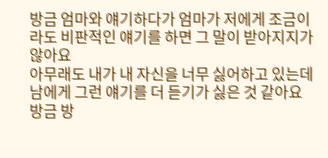방금 엄마와 얘기하다가 엄마가 저에게 조금이라도 비판적인 얘기를 하면 그 말이 받아지지가 않아요
아무래도 내가 내 자신을 너무 싫어하고 있는데 남에게 그런 얘기를 더 듣기가 싫은 것 같아요
방금 방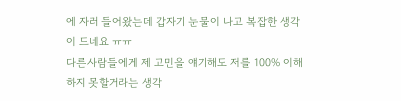에 자러 들어왔는데 갑자기 눈물이 나고 복잡한 생각이 드네요 ㅠㅠ
다른사람들에게 제 고민을 얘기해도 저를 100% 이해 하지 못할거라는 생각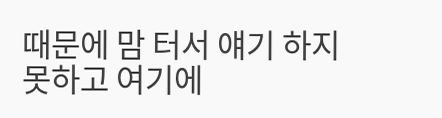때문에 맘 터서 얘기 하지 못하고 여기에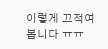이렇게 끄적여 봅니다 ㅠㅠ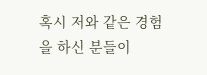혹시 저와 같은 경험을 하신 분들이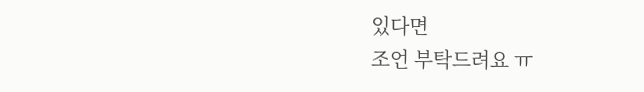있다면
조언 부탁드려요 ㅠ